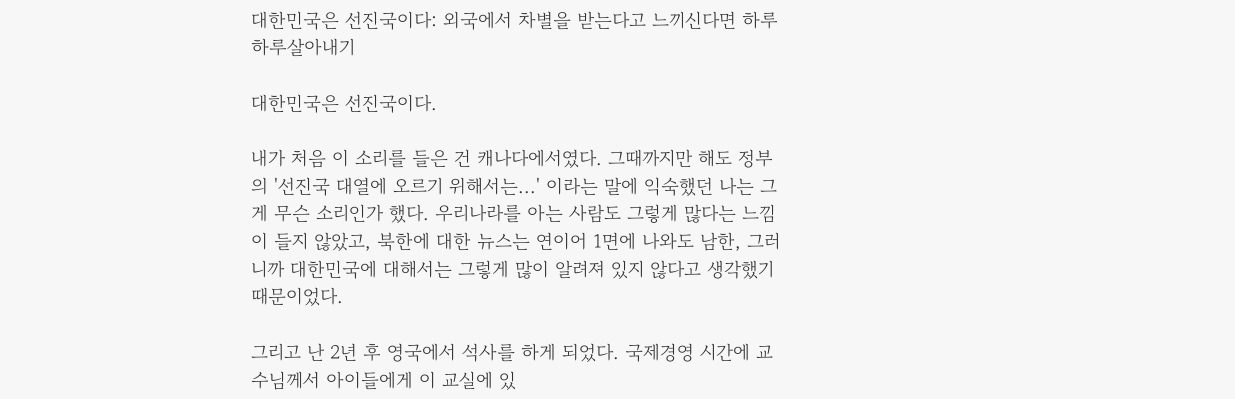대한민국은 선진국이다: 외국에서 차별을 받는다고 느끼신다면 하루하루살아내기

대한민국은 선진국이다.

내가 처음 이 소리를 들은 건 캐나다에서였다. 그때까지만 해도 정부의 '선진국 대열에 오르기 위해서는...' 이라는 말에 익숙했던 나는 그게 무슨 소리인가 했다. 우리나라를 아는 사람도 그렇게 많다는 느낌이 들지 않았고, 북한에 대한 뉴스는 연이어 1면에 나와도 남한, 그러니까 대한민국에 대해서는 그렇게 많이 알려져 있지 않다고 생각했기 때문이었다.

그리고 난 2년 후 영국에서 석사를 하게 되었다. 국제경영 시간에 교수님께서 아이들에게 이 교실에 있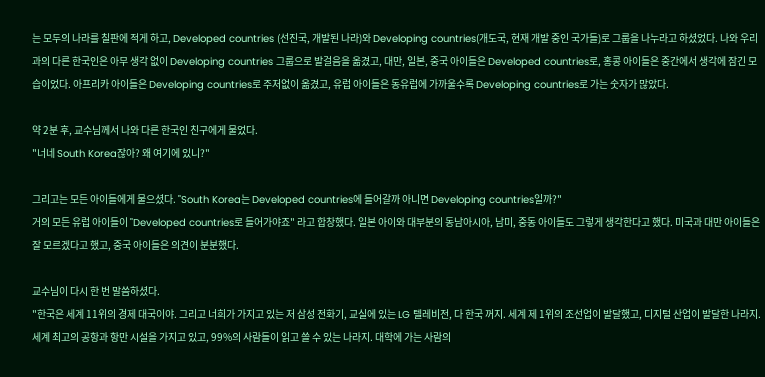는 모두의 나라를 칠판에 적게 하고, Developed countries (선진국, 개발된 나라)와 Developing countries(개도국, 현재 개발 중인 국가들)로 그룹을 나누라고 하셨었다. 나와 우리 과의 다른 한국인은 아무 생각 없이 Developing countries 그룹으로 발걸음을 옮겼고, 대만, 일본, 중국 아이들은 Developed countries로, 홍콩 아이들은 중간에서 생각에 잠긴 모습이었다. 아프리카 아이들은 Developing countries로 주저없이 옮겼고, 유럽 아이들은 동유럽에 가까울수록 Developing countries로 가는 숫자가 많았다.

약 2분 후, 교수님께서 나와 다른 한국인 친구에게 물었다.
"너네 South Korea잖아? 왜 여기에 있니?"

그리고는 모든 아이들에게 물으셨다. "South Korea는 Developed countries에 들어갈까 아니면 Developing countries일까?"
거의 모든 유럽 아이들이 "Developed countries로 들어가야죠" 라고 합창했다. 일본 아이와 대부분의 동남아시아, 남미, 중동 아이들도 그렇게 생각한다고 했다. 미국과 대만 아이들은 잘 모르겠다고 했고, 중국 아이들은 의견이 분분했다.

교수님이 다시 한 번 말씀하셨다.
"한국은 세계 11위의 경제 대국이야. 그리고 너희가 가지고 있는 저 삼성 전화기, 교실에 있는 LG 텔레비전, 다 한국 꺼지. 세계 제 1위의 조선업이 발달했고, 디지털 산업이 발달한 나라지. 세계 최고의 공항과 항만 시설을 가지고 있고, 99%의 사람들이 읽고 쓸 수 있는 나라지. 대학에 가는 사람의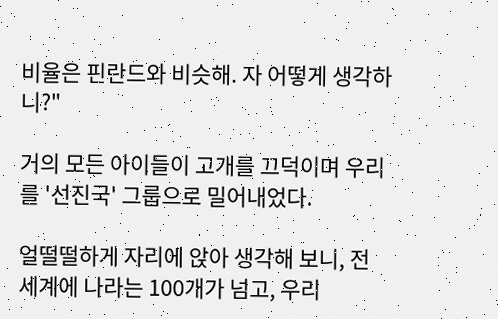비율은 핀란드와 비슷해. 자 어떻게 생각하니?"

거의 모든 아이들이 고개를 끄덕이며 우리를 '선진국' 그룹으로 밀어내었다.

얼떨떨하게 자리에 앉아 생각해 보니, 전 세계에 나라는 100개가 넘고, 우리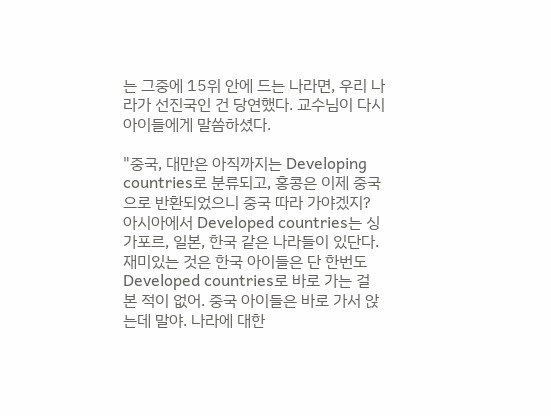는 그중에 15위 안에 드는 나라면, 우리 나라가 선진국인 건 당연했다. 교수님이 다시 아이들에게 말씀하셨다.

"중국, 대만은 아직까지는 Developing countries로 분류되고, 홍콩은 이제 중국으로 반환되었으니 중국 따라 가야겠지? 아시아에서 Developed countries는 싱가포르, 일본, 한국 같은 나라들이 있단다. 재미있는 것은 한국 아이들은 단 한번도 Developed countries로 바로 가는 걸 본 적이 없어. 중국 아이들은 바로 가서 앉는데 말야. 나라에 대한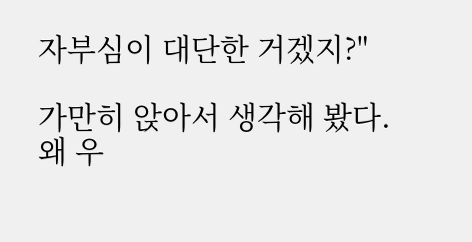자부심이 대단한 거겠지?"

가만히 앉아서 생각해 봤다. 왜 우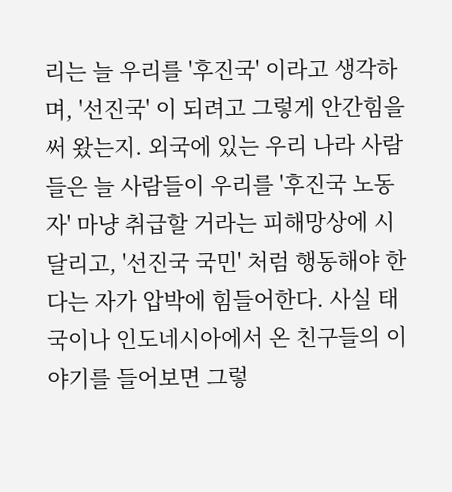리는 늘 우리를 '후진국' 이라고 생각하며, '선진국' 이 되려고 그렇게 안간힘을 써 왔는지. 외국에 있는 우리 나라 사람들은 늘 사람들이 우리를 '후진국 노동자' 마냥 취급할 거라는 피해망상에 시달리고, '선진국 국민' 처럼 행동해야 한다는 자가 압박에 힘들어한다. 사실 태국이나 인도네시아에서 온 친구들의 이야기를 들어보면 그렇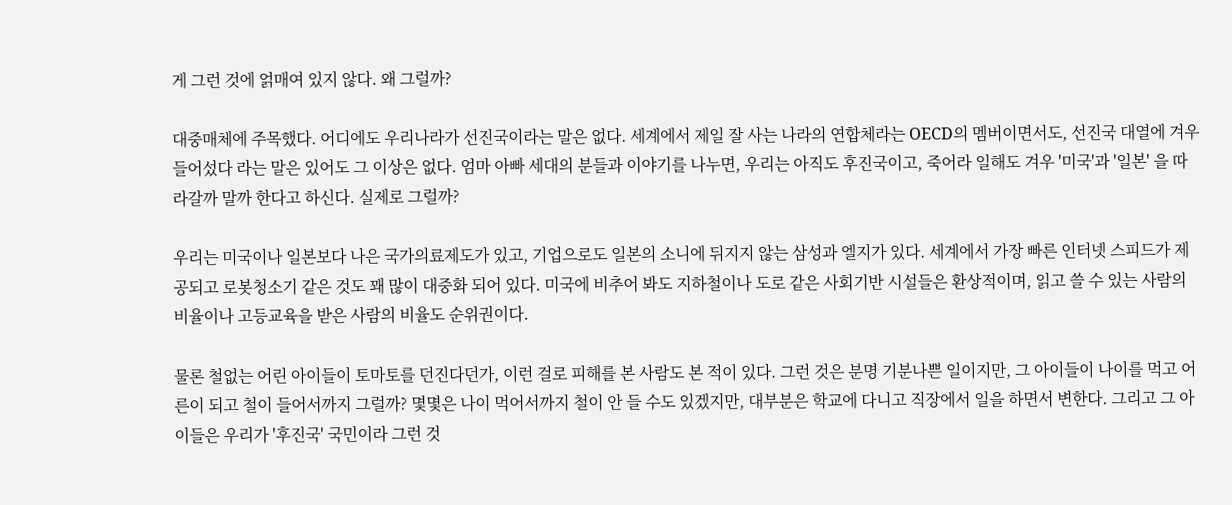게 그런 것에 얽매여 있지 않다. 왜 그럴까?

대중매체에 주목했다. 어디에도 우리나라가 선진국이라는 말은 없다. 세계에서 제일 잘 사는 나라의 연합체라는 OECD의 멤버이면서도, 선진국 대열에 겨우 들어섰다 라는 말은 있어도 그 이상은 없다. 엄마 아빠 세대의 분들과 이야기를 나누면, 우리는 아직도 후진국이고, 죽어라 일해도 겨우 '미국'과 '일본' 을 따라갈까 말까 한다고 하신다. 실제로 그럴까?

우리는 미국이나 일본보다 나은 국가의료제도가 있고, 기업으로도 일본의 소니에 뒤지지 않는 삼성과 엘지가 있다. 세계에서 가장 빠른 인터넷 스피드가 제공되고 로봇청소기 같은 것도 꽤 많이 대중화 되어 있다. 미국에 비추어 봐도 지하철이나 도로 같은 사회기반 시설들은 환상적이며, 읽고 쓸 수 있는 사람의 비율이나 고등교육을 받은 사람의 비율도 순위권이다.

물론 철없는 어린 아이들이 토마토를 던진다던가, 이런 걸로 피해를 본 사람도 본 적이 있다. 그런 것은 분명 기분나쁜 일이지만, 그 아이들이 나이를 먹고 어른이 되고 철이 들어서까지 그럴까? 몇몇은 나이 먹어서까지 철이 안 들 수도 있겠지만, 대부분은 학교에 다니고 직장에서 일을 하면서 변한다. 그리고 그 아이들은 우리가 '후진국' 국민이라 그런 것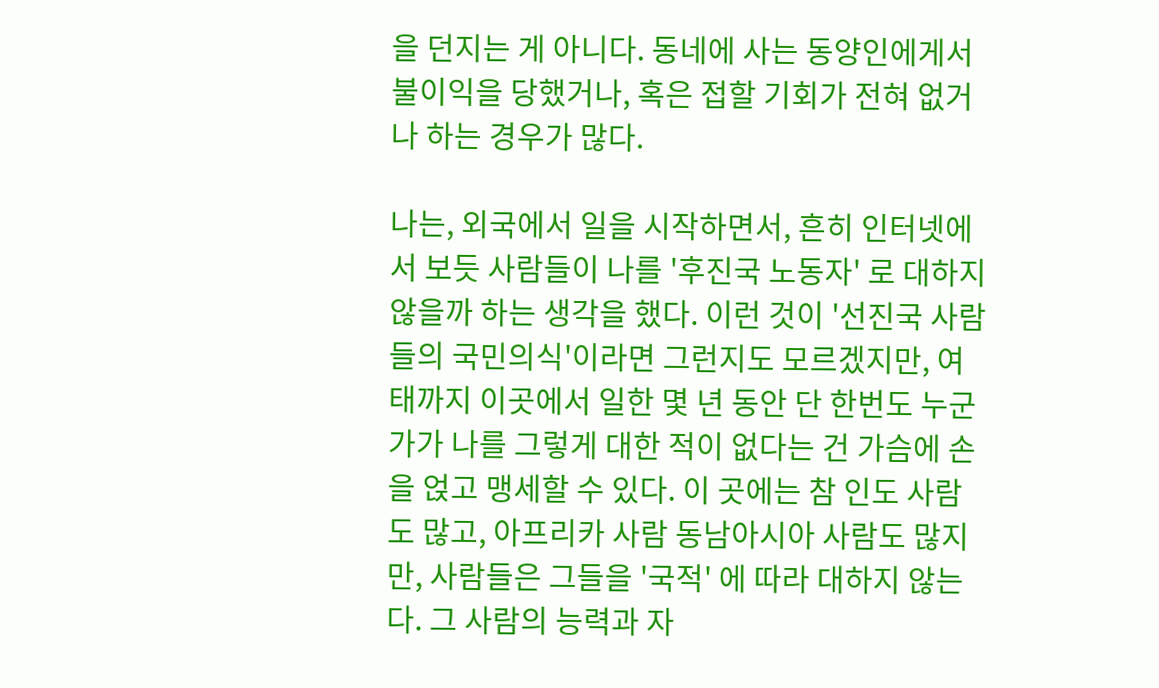을 던지는 게 아니다. 동네에 사는 동양인에게서 불이익을 당했거나, 혹은 접할 기회가 전혀 없거나 하는 경우가 많다.

나는, 외국에서 일을 시작하면서, 흔히 인터넷에서 보듯 사람들이 나를 '후진국 노동자' 로 대하지 않을까 하는 생각을 했다. 이런 것이 '선진국 사람들의 국민의식'이라면 그런지도 모르겠지만, 여태까지 이곳에서 일한 몇 년 동안 단 한번도 누군가가 나를 그렇게 대한 적이 없다는 건 가슴에 손을 얹고 맹세할 수 있다. 이 곳에는 참 인도 사람도 많고, 아프리카 사람 동남아시아 사람도 많지만, 사람들은 그들을 '국적' 에 따라 대하지 않는다. 그 사람의 능력과 자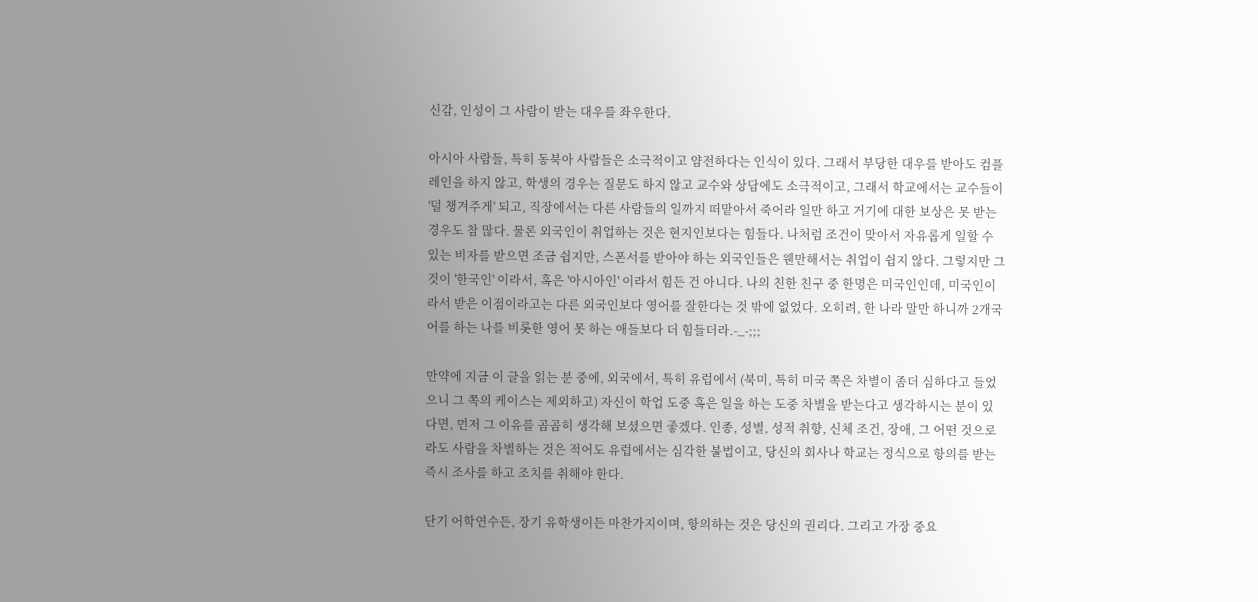신감, 인성이 그 사람이 받는 대우를 좌우한다.

아시아 사람들, 특히 동북아 사람들은 소극적이고 얌전하다는 인식이 있다. 그래서 부당한 대우를 받아도 컴플레인을 하지 않고, 학생의 경우는 질문도 하지 않고 교수와 상담에도 소극적이고, 그래서 학교에서는 교수들이 '덜 챙겨주게' 되고, 직장에서는 다른 사람들의 일까지 떠맡아서 죽어라 일만 하고 거기에 대한 보상은 못 받는 경우도 참 많다. 물론 외국인이 취업하는 것은 현지인보다는 힘들다. 나처럼 조건이 맞아서 자유롭게 일할 수 있는 비자를 받으면 조금 쉽지만, 스폰서를 받아야 하는 외국인들은 웬만해서는 취업이 쉽지 않다. 그렇지만 그것이 '한국인' 이라서, 혹은 '아시아인' 이라서 힘든 건 아니다. 나의 친한 친구 중 한명은 미국인인데, 미국인이라서 받은 이점이라고는 다른 외국인보다 영어를 잘한다는 것 밖에 없었다. 오히려, 한 나라 말만 하니까 2개국어를 하는 나를 비롯한 영어 못 하는 애들보다 더 힘들더라.-_-;;;

만약에 지금 이 글을 읽는 분 중에, 외국에서, 특히 유럽에서 (북미, 특히 미국 쪽은 차별이 좀더 심하다고 들었으니 그 쪽의 케이스는 제외하고) 자신이 학업 도중 혹은 일을 하는 도중 차별을 받는다고 생각하시는 분이 있다면, 먼저 그 이유를 곰곰히 생각해 보셨으면 좋겠다. 인종, 성별, 성적 취향, 신체 조건, 장애, 그 어떤 것으로라도 사람을 차별하는 것은 적어도 유럽에서는 심각한 불법이고, 당신의 회사나 학교는 정식으로 항의를 받는 즉시 조사를 하고 조치를 취해야 한다.

단기 어학연수든, 장기 유학생이든 마찬가지이며, 항의하는 것은 당신의 권리다. 그리고 가장 중요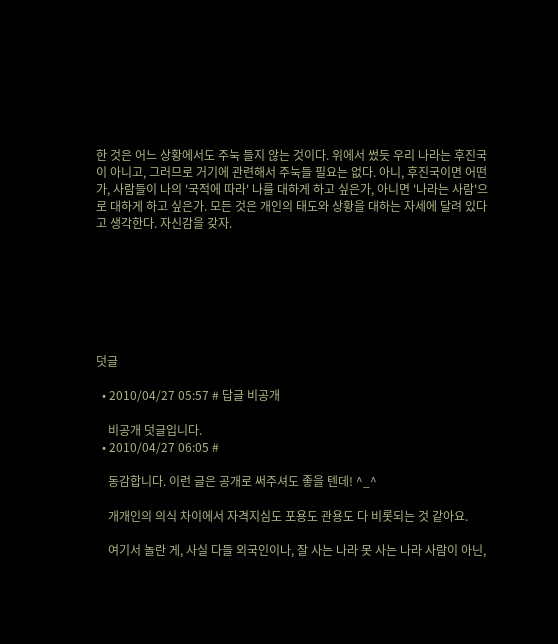한 것은 어느 상황에서도 주눅 들지 않는 것이다. 위에서 썼듯 우리 나라는 후진국이 아니고, 그러므로 거기에 관련해서 주눅들 필요는 없다. 아니, 후진국이면 어떤가, 사람들이 나의 '국적에 따라' 나를 대하게 하고 싶은가, 아니면 '나라는 사람'으로 대하게 하고 싶은가. 모든 것은 개인의 태도와 상황을 대하는 자세에 달려 있다고 생각한다. 자신감을 갖자.







덧글

  • 2010/04/27 05:57 # 답글 비공개

    비공개 덧글입니다.
  • 2010/04/27 06:05 #

    동감합니다. 이런 글은 공개로 써주셔도 좋을 텐데! ^_^

    개개인의 의식 차이에서 자격지심도 포용도 관용도 다 비롯되는 것 같아요.

    여기서 놀란 게, 사실 다들 외국인이나, 잘 사는 나라 못 사는 나라 사람이 아닌,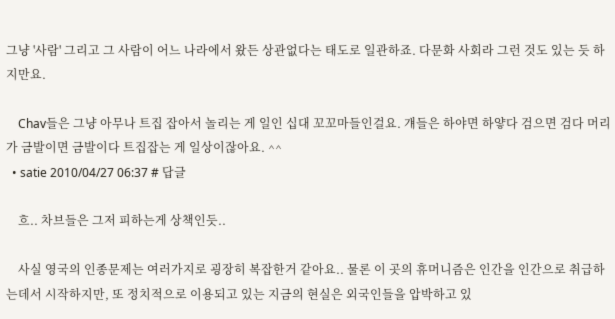그냥 '사람' 그리고 그 사람이 어느 나라에서 왔든 상관없다는 태도로 일관하죠. 다문화 사회라 그런 것도 있는 듯 하지만요.

    Chav들은 그냥 아무나 트집 잡아서 놀리는 게 일인 십대 꼬꼬마들인걸요. 걔들은 하야면 하얗다 검으면 검다 머리가 금발이면 금발이다 트집잡는 게 일상이잖아요. ^^
  • satie 2010/04/27 06:37 # 답글

    흐.. 차브들은 그저 피하는게 상책인듯..

    사실 영국의 인종문제는 여러가지로 굉장히 복잡한거 같아요.. 물론 이 곳의 휴머니즘은 인간을 인간으로 취급하는데서 시작하지만, 또 정치적으로 이용되고 있는 지금의 현실은 외국인들을 압박하고 있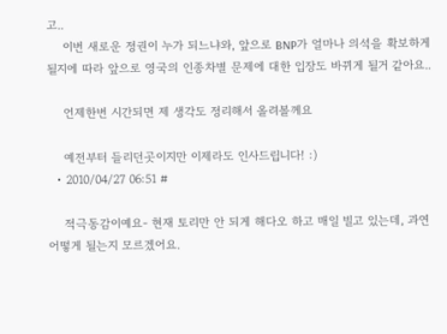고..
    이번 새로운 정권이 누가 되느냐와, 앞으로 BNP가 얼마나 의석을 확보하게 될지에 따라 앞으로 영국의 인종차별 문제에 대한 입장도 바뀌게 될거 같아요..

    언제한번 시간되면 제 생각도 정리해서 올려볼께요

    예전부터 들리던곳이지만 이제라도 인사드립니다! :)
  • 2010/04/27 06:51 #

    적극동감이예요- 현재 토리만 안 되게 해다오 하고 매일 빌고 있는데, 과연 어떻게 될는지 모르겠어요.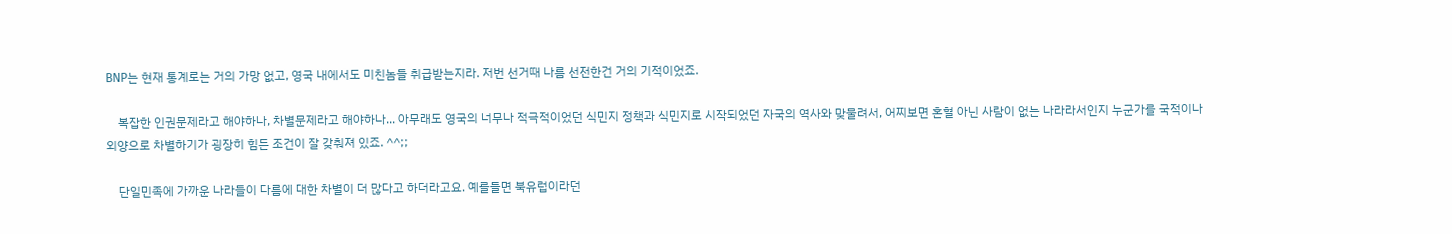BNP는 현재 통계로는 거의 가망 없고, 영국 내에서도 미친놈들 취급받는지라. 저번 선거때 나름 선전한건 거의 기적이었죠.

    복잡한 인권문제라고 해야하나, 차별문제라고 해야하나... 아무래도 영국의 너무나 적극적이었던 식민지 정책과 식민지로 시작되었던 자국의 역사와 맞물려서, 어찌보면 혼혈 아닌 사람이 없는 나라라서인지 누군가를 국적이나 외양으로 차별하기가 굉장히 힘든 조건이 잘 갖춰져 있죠. ^^;;

    단일민족에 가까운 나라들이 다름에 대한 차별이 더 많다고 하더라고요. 예를들면 북유럽이라던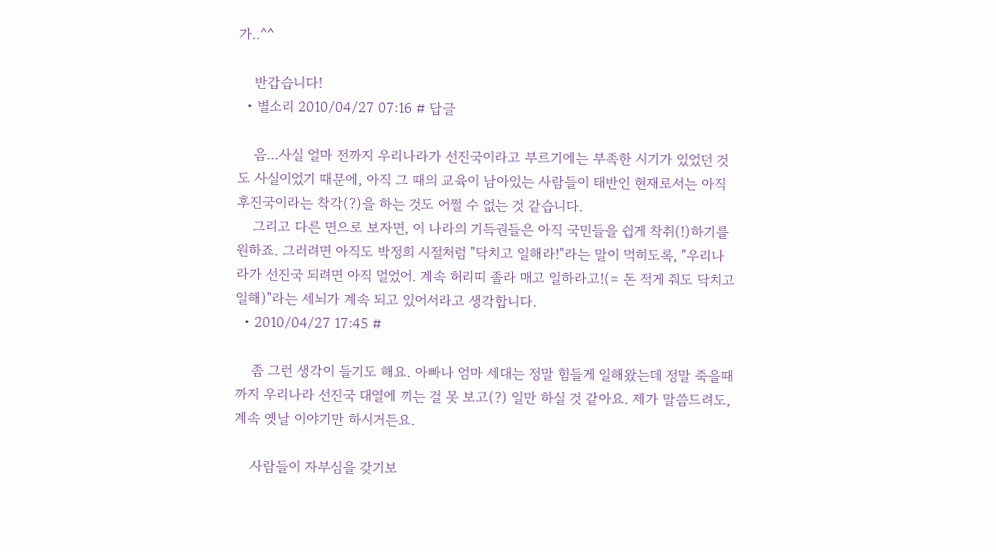가..^^

    반갑습니다!
  • 별소리 2010/04/27 07:16 # 답글

    음...사실 얼마 전까지 우리나라가 선진국이라고 부르기에는 부족한 시기가 있었던 것도 사실이었기 때문에, 아직 그 때의 교육이 남아있는 사람들이 태반인 현재로서는 아직 후진국이라는 착각(?)을 하는 것도 어쩔 수 없는 것 같습니다.
    그리고 다른 면으로 보자면, 이 나라의 기득권들은 아직 국민들을 쉽게 착취(!)하기를 원하죠. 그러려면 아직도 박정희 시절처럼 "닥치고 일해라!"라는 말이 먹히도록, "우리나라가 선진국 되려면 아직 멀었어. 계속 허리띠 졸라 매고 일하라고!(= 돈 적게 줘도 닥치고 일해)"라는 세뇌가 계속 되고 있어서라고 생각합니다.
  • 2010/04/27 17:45 #

    좀 그런 생각이 들기도 해요. 아빠나 엄마 세대는 정말 힘들게 일해왔는데 정말 죽을때까지 우리나라 선진국 대열에 끼는 걸 못 보고(?) 일만 하실 것 같아요. 제가 말씀드려도, 계속 옛날 이야기만 하시거든요.

    사람들이 자부심을 갖기보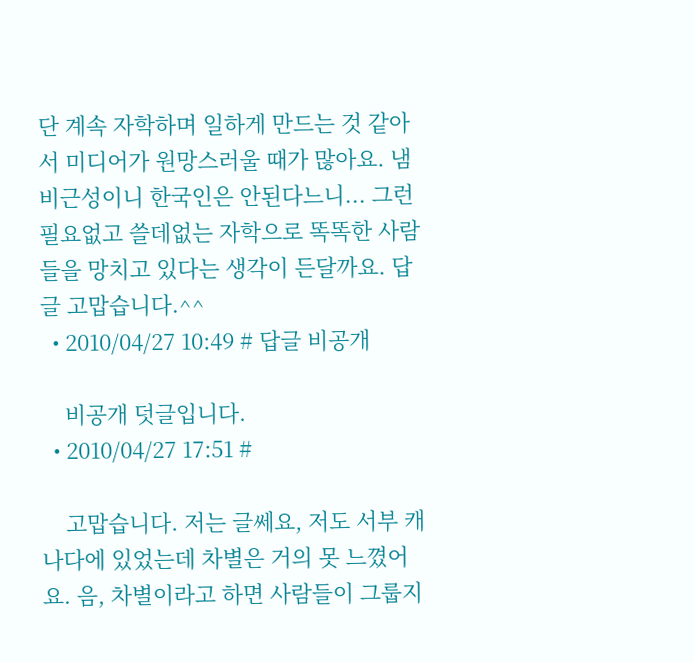단 계속 자학하며 일하게 만드는 것 같아서 미디어가 원망스러울 때가 많아요. 냄비근성이니 한국인은 안된다느니... 그런 필요없고 쓸데없는 자학으로 똑똑한 사람들을 망치고 있다는 생각이 든달까요. 답글 고맙습니다.^^
  • 2010/04/27 10:49 # 답글 비공개

    비공개 덧글입니다.
  • 2010/04/27 17:51 #

    고맙습니다. 저는 글쎄요, 저도 서부 캐나다에 있었는데 차별은 거의 못 느꼈어요. 음, 차별이라고 하면 사람들이 그룹지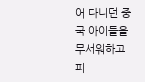어 다니던 중국 아이들을 무서워하고 피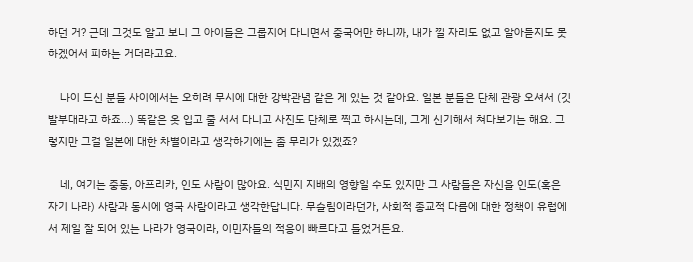하던 거? 근데 그것도 알고 보니 그 아이들은 그룹지어 다니면서 중국어만 하니까, 내가 낄 자리도 없고 알아듣지도 못하겠어서 피하는 거더라고요.

    나이 드신 분들 사이에서는 오히려 무시에 대한 강박관념 같은 게 있는 것 같아요. 일본 분들은 단체 관광 오셔서 (깃발부대라고 하죠...) 똑같은 옷 입고 줄 서서 다니고 사진도 단체로 찍고 하시는데, 그게 신기해서 쳐다보기는 해요. 그렇지만 그걸 일본에 대한 차별이라고 생각하기에는 좀 무리가 있겠죠?

    네, 여기는 중동, 아프리카, 인도 사람이 많아요. 식민지 지배의 영향일 수도 있지만 그 사람들은 자신을 인도(혹은 자기 나라) 사람과 동시에 영국 사람이라고 생각한답니다. 무슬림이라던가, 사회적 종교적 다름에 대한 정책이 유럽에서 제일 잘 되어 있는 나라가 영국이라, 이민자들의 적응이 빠르다고 들었거든요.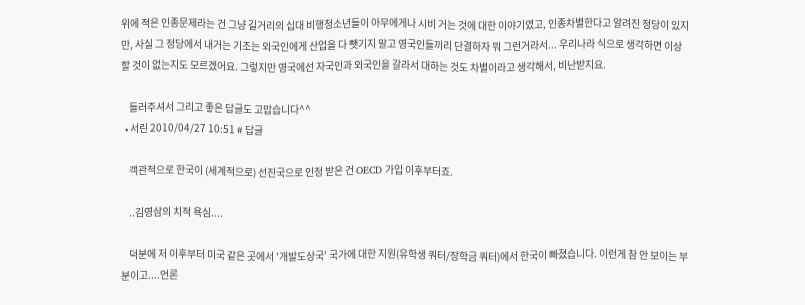위에 적은 인종문제라는 건 그냥 길거리의 십대 비행청소년들이 아무에게나 시비 거는 것에 대한 이야기였고, 인종차별한다고 알려진 정당이 있지만, 사실 그 정당에서 내거는 기조는 외국인에게 산업을 다 뺏기지 말고 영국인들끼리 단결하자 뭐 그런거라서... 우리나라 식으로 생각하면 이상할 것이 없는지도 모르겠어요. 그렇지만 영국에선 자국인과 외국인을 갈라서 대하는 것도 차별이라고 생각해서, 비난받지요.

    들러주셔서 그리고 좋은 답글도 고맙습니다^^
  • 서린 2010/04/27 10:51 # 답글

    객관적으로 한국이 (세계적으로) 선진국으로 인정 받은 건 OECD 가입 이후부터죠.

    ..김영삼의 치적 욕심....

    덕분에 저 이후부터 미국 같은 곳에서 '개발도상국' 국가에 대한 지원(유학생 쿼터/장학금 쿼터)에서 한국이 빠졌습니다. 이런게 참 안 보이는 부분이고....언론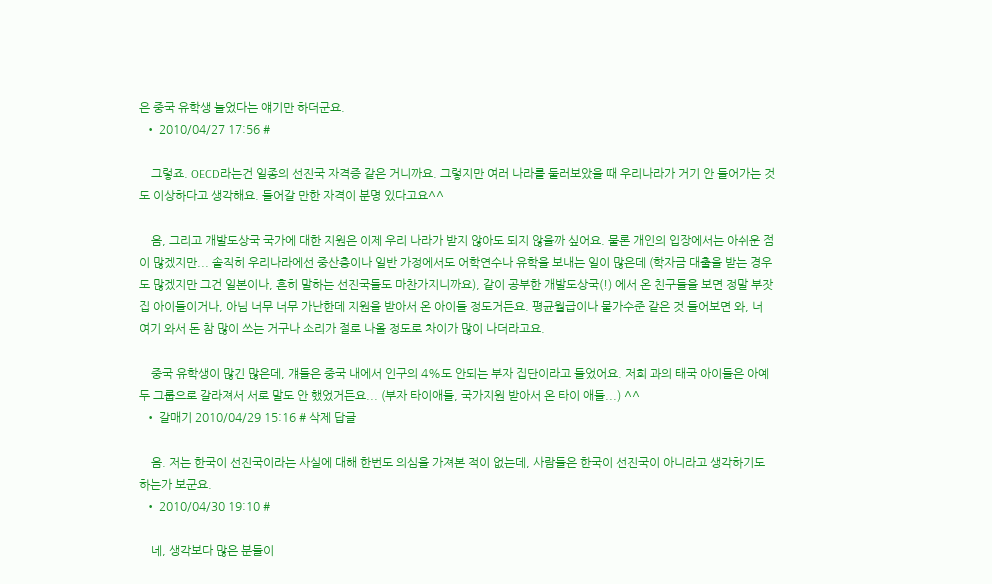은 중국 유학생 늘었다는 얘기만 하더군요.
  • 2010/04/27 17:56 #

    그렇죠. OECD라는건 일종의 선진국 자격증 같은 거니까요. 그렇지만 여러 나라를 둘러보았을 때 우리나라가 거기 안 들어가는 것도 이상하다고 생각해요. 들어갈 만한 자격이 분명 있다고요^^

    음, 그리고 개발도상국 국가에 대한 지원은 이제 우리 나라가 받지 않아도 되지 않을까 싶어요. 물론 개인의 입장에서는 아쉬운 점이 많겠지만... 솔직히 우리나라에선 중산층이나 일반 가정에서도 어학연수나 유학을 보내는 일이 많은데 (학자금 대출을 받는 경우도 많겠지만 그건 일본이나, 흔히 말하는 선진국들도 마찬가지니까요), 같이 공부한 개발도상국(!) 에서 온 친구들을 보면 정말 부잣집 아이들이거나, 아님 너무 너무 가난한데 지원을 받아서 온 아이들 정도거든요. 평균월급이나 물가수준 같은 것 들어보면 와, 너 여기 와서 돈 참 많이 쓰는 거구나 소리가 절로 나올 정도로 차이가 많이 나더라고요.

    중국 유학생이 많긴 많은데, 걔들은 중국 내에서 인구의 4%도 안되는 부자 집단이라고 들었어요. 저희 과의 태국 아이들은 아예 두 그룹으로 갈라져서 서로 말도 안 했었거든요... (부자 타이애들, 국가지원 받아서 온 타이 애들...) ^^
  • 갈매기 2010/04/29 15:16 # 삭제 답글

    음. 저는 한국이 선진국이라는 사실에 대해 한번도 의심을 가져본 적이 없는데, 사람들은 한국이 선진국이 아니라고 생각하기도 하는가 보군요.
  • 2010/04/30 19:10 #

    네, 생각보다 많은 분들이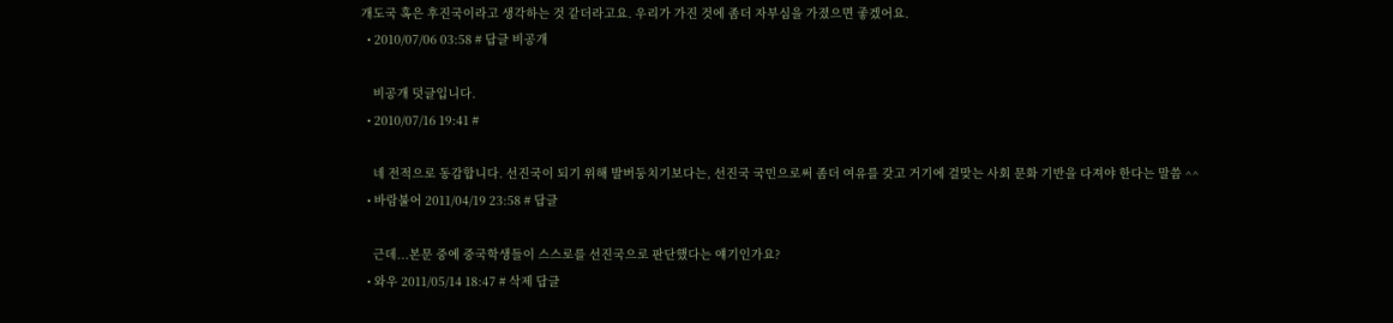개도국 혹은 후진국이라고 생각하는 것 같더라고요. 우리가 가진 것에 좀더 자부심을 가졌으면 좋겠어요.
  • 2010/07/06 03:58 # 답글 비공개

    비공개 덧글입니다.
  • 2010/07/16 19:41 #

    네 전적으로 동감합니다. 선진국이 되기 위해 발버둥치기보다는, 선진국 국민으로써 좀더 여유를 갖고 거기에 걸맞는 사회 문화 기반을 다져야 한다는 말씀 ^^
  • 바람불어 2011/04/19 23:58 # 답글

    근데...본문 중에 중국학생들이 스스로를 선진국으로 판단했다는 얘기인가요?
  • 와우 2011/05/14 18:47 # 삭제 답글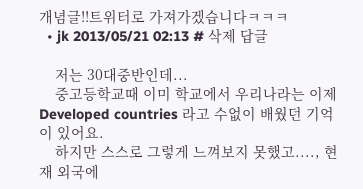개념글!!트위터로 가져가겠습니다ㅋㅋㅋ
  • jk 2013/05/21 02:13 # 삭제 답글

    저는 30대중반인데...
    중고등학교때 이미 학교에서 우리나라는 이제 Developed countries 라고 수없이 배웠던 기억이 있어요.
    하지만 스스로 그렇게 느껴보지 못했고...., 현재 외국에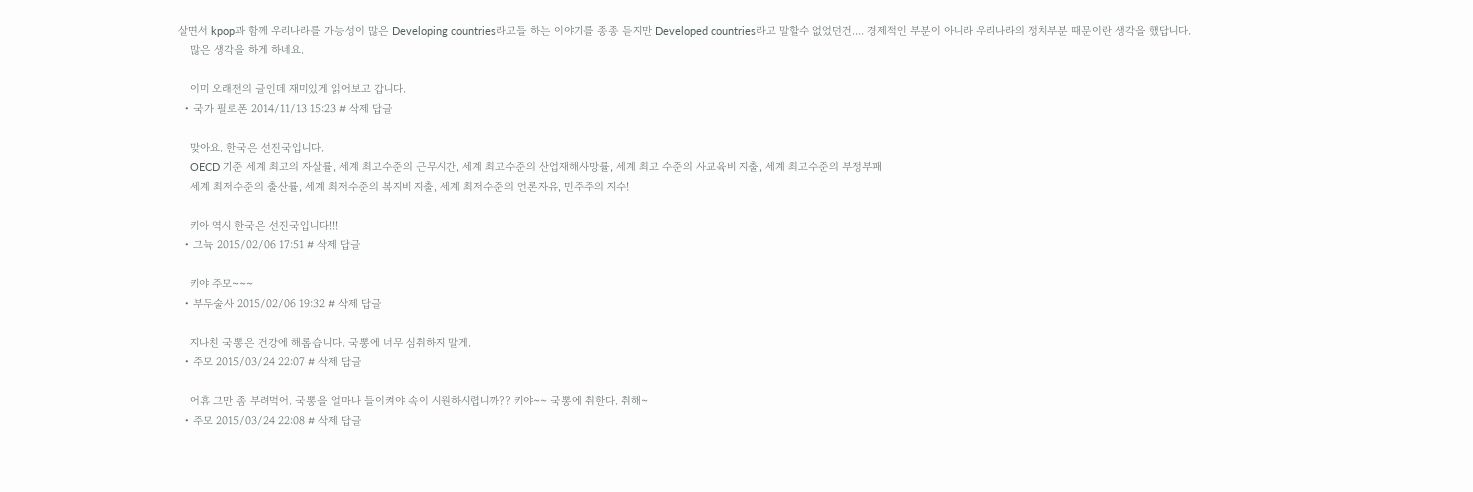살면서 kpop과 함께 우리나라를 가능성이 많은 Developing countries라고들 하는 이야기를 종종 듣지만 Developed countries라고 말할수 없었던건.... 경제적인 부분이 아니라 우리나라의 정치부분 때문이란 생각을 했답니다.
    많은 생각을 하게 하네요.

    이미 오래전의 글인데 재미있게 읽어보고 갑니다.
  • 국가 필로폰 2014/11/13 15:23 # 삭제 답글

    맞아요. 한국은 선진국입니다.
    OECD 기준 세계 최고의 자살률, 세계 최고수준의 근무시간, 세계 최고수준의 산업재해사망률, 세계 최고 수준의 사교육비 지출, 세계 최고수준의 부정부패
    세계 최저수준의 출산률, 세계 최저수준의 복지비 지출, 세계 최저수준의 언론자유, 민주주의 지수!

    키아 역시 한국은 선진국입니다!!!
  • 그뉵 2015/02/06 17:51 # 삭제 답글

    키야 주모~~~
  • 부두술사 2015/02/06 19:32 # 삭제 답글

    지나친 국뽕은 건강에 해롭습니다. 국뽕에 너무 심취하지 말게.
  • 주모 2015/03/24 22:07 # 삭제 답글

    어휴 그만 좀 부려먹어. 국뽕을 얼마나 들이켜야 속이 시원하시렵니까?? 키야~~ 국뽕에 취한다. 취해~
  • 주모 2015/03/24 22:08 # 삭제 답글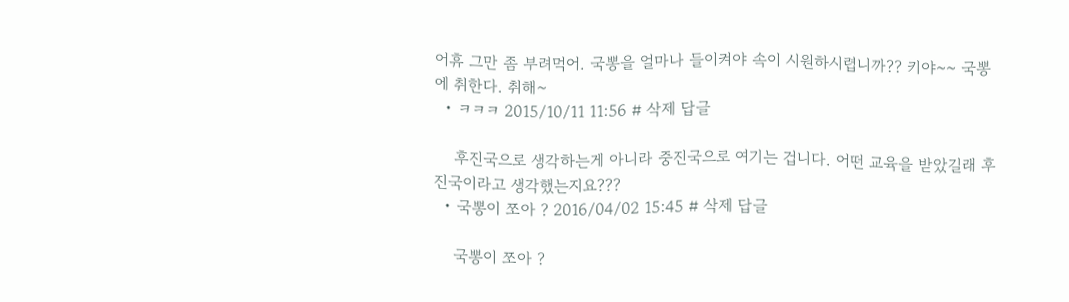어휴 그만 좀 부려먹어. 국뽕을 얼마나 들이켜야 속이 시원하시렵니까?? 키야~~ 국뽕에 취한다. 취해~
  • ㅋㅋㅋ 2015/10/11 11:56 # 삭제 답글

    후진국으로 생각하는게 아니라 중진국으로 여기는 겁니다. 어떤 교육을 받았길래 후진국이라고 생각했는지요???
  • 국뽕이 쪼아 ? 2016/04/02 15:45 # 삭제 답글

    국뽕이 쪼아 ?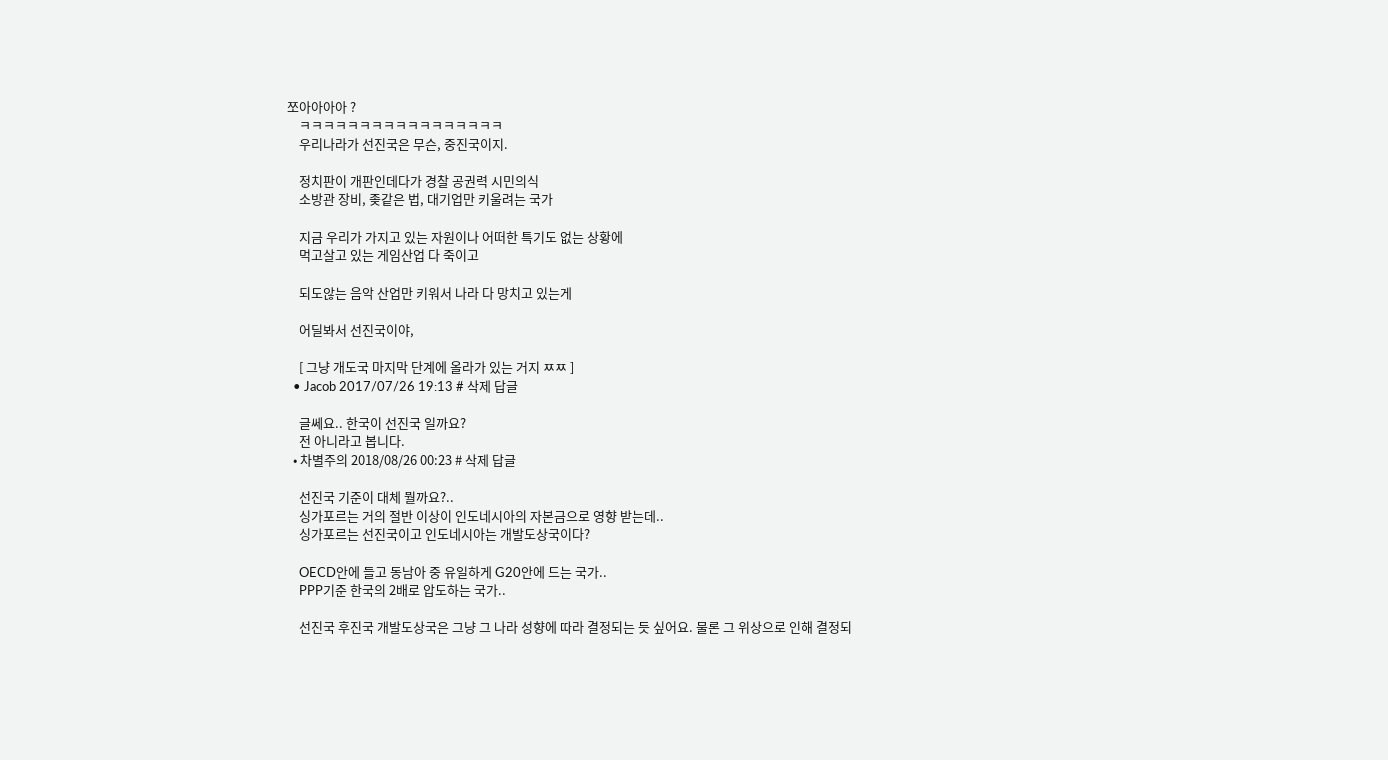쪼아아아아 ?
    ㅋㅋㅋㅋㅋㅋㅋㅋㅋㅋㅋㅋㅋㅋㅋㅋㅋ
    우리나라가 선진국은 무슨, 중진국이지.

    정치판이 개판인데다가 경찰 공권력 시민의식
    소방관 장비, 좆같은 법, 대기업만 키울려는 국가

    지금 우리가 가지고 있는 자원이나 어떠한 특기도 없는 상황에
    먹고살고 있는 게임산업 다 죽이고

    되도않는 음악 산업만 키워서 나라 다 망치고 있는게

    어딜봐서 선진국이야,

    [ 그냥 개도국 마지막 단계에 올라가 있는 거지 ㅉㅉ ]
  • Jacob 2017/07/26 19:13 # 삭제 답글

    글쎄요.. 한국이 선진국 일까요?
    전 아니라고 봅니다.
  • 차별주의 2018/08/26 00:23 # 삭제 답글

    선진국 기준이 대체 뭘까요?..
    싱가포르는 거의 절반 이상이 인도네시아의 자본금으로 영향 받는데..
    싱가포르는 선진국이고 인도네시아는 개발도상국이다?

    OECD안에 들고 동남아 중 유일하게 G20안에 드는 국가..
    PPP기준 한국의 2배로 압도하는 국가..

    선진국 후진국 개발도상국은 그냥 그 나라 성향에 따라 결정되는 듯 싶어요. 물론 그 위상으로 인해 결정되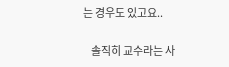는 경우도 있고요..

    솔직히 교수라는 사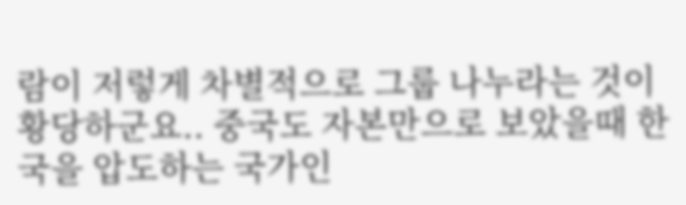람이 저렇게 차별적으로 그룹 나누라는 것이 황당하군요.. 중국도 자본만으로 보았을때 한국을 압도하는 국가인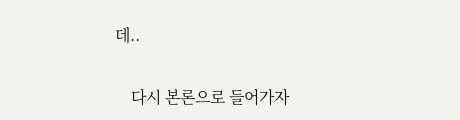데..

    다시 본론으로 들어가자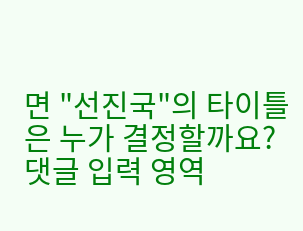면 "선진국"의 타이틀은 누가 결정할까요?
댓글 입력 영역